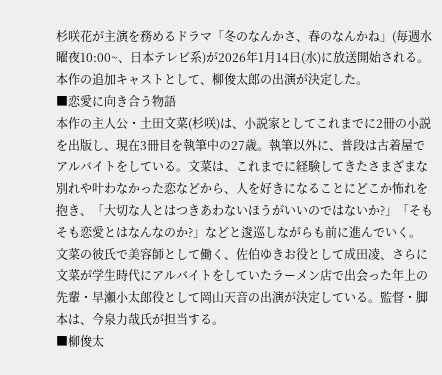杉咲花が主演を務めるドラマ「冬のなんかさ、春のなんかね」(毎週水曜夜10:00~、日本テレビ系)が2026年1月14日(水)に放送開始される。本作の追加キャストとして、柳俊太郎の出演が決定した。
■恋愛に向き合う物語
本作の主人公・土田文菜(杉咲)は、小説家としてこれまでに2冊の小説を出版し、現在3冊目を執筆中の27歳。執筆以外に、普段は古着屋でアルバイトをしている。文菜は、これまでに経験してきたさまざまな別れや叶わなかった恋などから、人を好きになることにどこか怖れを抱き、「大切な人とはつきあわないほうがいいのではないか?」「そもそも恋愛とはなんなのか?」などと逡巡しながらも前に進んでいく。
文菜の彼氏で美容師として働く、佐伯ゆきお役として成田凌、さらに文菜が学生時代にアルバイトをしていたラーメン店で出会った年上の先輩・早瀬小太郎役として岡山天音の出演が決定している。監督・脚本は、今泉力哉氏が担当する。
■柳俊太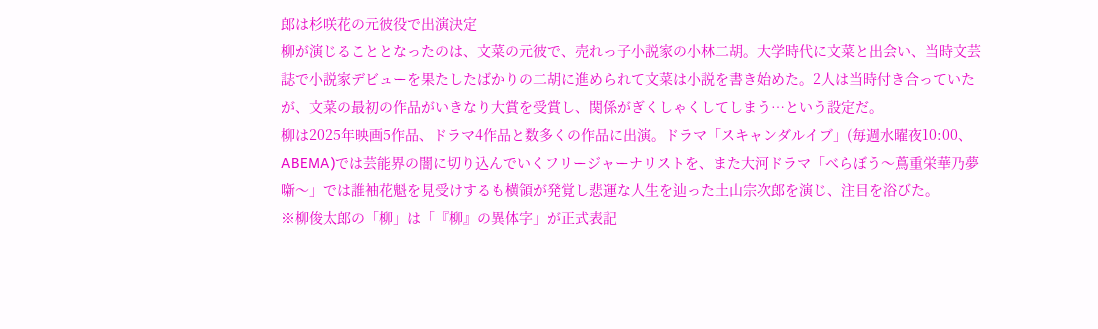郎は杉咲花の元彼役で出演決定
柳が演じることとなったのは、文菜の元彼で、売れっ子小説家の小林二胡。大学時代に文菜と出会い、当時文芸誌で小説家デビューを果たしたばかりの二胡に進められて文菜は小説を書き始めた。2人は当時付き合っていたが、文菜の最初の作品がいきなり大賞を受賞し、関係がぎくしゃくしてしまう…という設定だ。
柳は2025年映画5作品、ドラマ4作品と数多くの作品に出演。ドラマ「スキャンダルイブ」(毎週水曜夜10:00、ABEMA)では芸能界の闇に切り込んでいくフリージャーナリストを、また大河ドラマ「べらぼう〜蔦重栄華乃夢噺〜」では誰袖花魁を見受けするも横領が発覚し悲運な人生を辿った土山宗次郎を演じ、注目を浴びた。
※柳俊太郎の「柳」は「『柳』の異体字」が正式表記